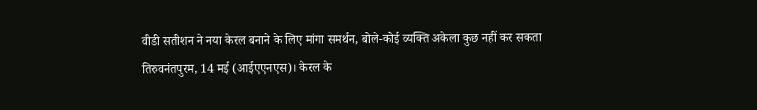वीडी सतीशन ने नया केरल बनाने के लिए मांगा समर्थन, बोले-कोई व्यक्ति अकेला कुछ नहीं कर सकता
तिरुवनंतपुरम, 14 मई (आईएएनएस)। केरल के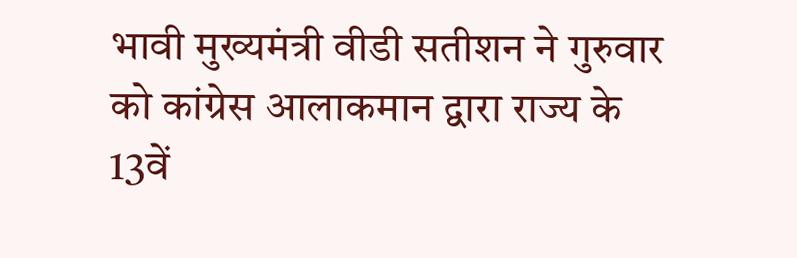भावी मुख्यमंत्री वीडी सतीशन ने गुरुवार को कांग्रेस आलाकमान द्वारा राज्य के 13वें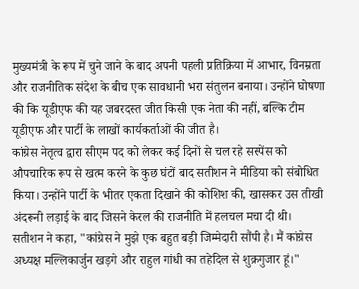मुख्यमंत्री के रूप में चुने जाने के बाद अपनी पहली प्रतिक्रिया में आभार, विनम्रता और राजनीतिक संदेश के बीच एक सावधानी भरा संतुलन बनाया। उन्होंने घोषणा की कि यूडीएफ की यह जबरदस्त जीत किसी एक नेता की नहीं, बल्कि टीम यूडीएफ और पार्टी के लाखों कार्यकर्ताओं की जीत है।
कांग्रेस नेतृत्व द्वारा सीएम पद को लेकर कई दिनों से चल रहे सस्पेंस को औपचारिक रूप से खत्म करने के कुछ घंटों बाद सतीशन ने मीडिया को संबोधित किया। उन्होंने पार्टी के भीतर एकता दिखाने की कोशिश की, खासकर उस तीखी अंदरूनी लड़ाई के बाद जिसने केरल की राजनीति में हलचल मचा दी थी।
सतीशन ने कहा, "कांग्रेस ने मुझे एक बहुत बड़ी जिम्मेदारी सौंपी है। मैं कांग्रेस अध्यक्ष मल्लिकार्जुन खड़गे और राहुल गांधी का तहेदिल से शुक्रगुजार हूं।"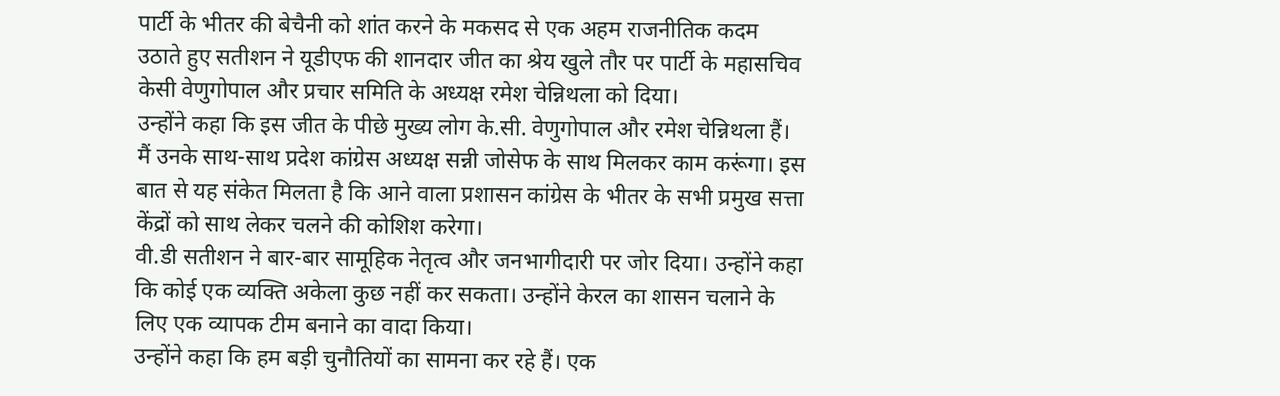पार्टी के भीतर की बेचैनी को शांत करने के मकसद से एक अहम राजनीतिक कदम उठाते हुए सतीशन ने यूडीएफ की शानदार जीत का श्रेय खुले तौर पर पार्टी के महासचिव केसी वेणुगोपाल और प्रचार समिति के अध्यक्ष रमेश चेन्निथला को दिया।
उन्होंने कहा कि इस जीत के पीछे मुख्य लोग के.सी. वेणुगोपाल और रमेश चेन्निथला हैं। मैं उनके साथ-साथ प्रदेश कांग्रेस अध्यक्ष सन्नी जोसेफ के साथ मिलकर काम करूंगा। इस बात से यह संकेत मिलता है कि आने वाला प्रशासन कांग्रेस के भीतर के सभी प्रमुख सत्ता केंद्रों को साथ लेकर चलने की कोशिश करेगा।
वी.डी सतीशन ने बार-बार सामूहिक नेतृत्व और जनभागीदारी पर जोर दिया। उन्होंने कहा कि कोई एक व्यक्ति अकेला कुछ नहीं कर सकता। उन्होंने केरल का शासन चलाने के लिए एक व्यापक टीम बनाने का वादा किया।
उन्होंने कहा कि हम बड़ी चुनौतियों का सामना कर रहे हैं। एक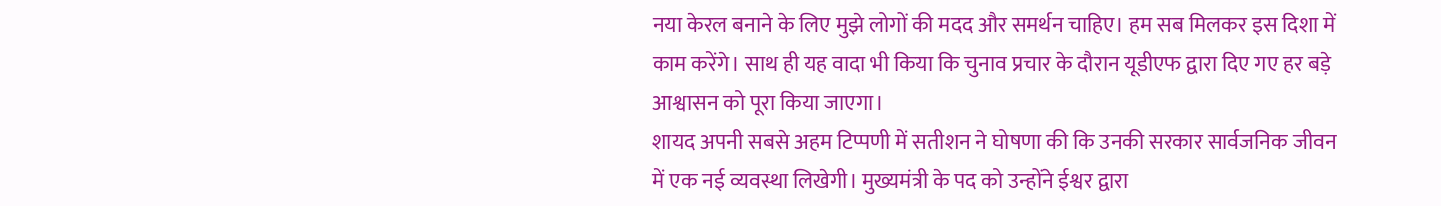नया केरल बनाने के लिए मुझे लोगों की मदद और समर्थन चाहिए। हम सब मिलकर इस दिशा में काम करेंगे। साथ ही यह वादा भी किया कि चुनाव प्रचार के दौरान यूडीएफ द्वारा दिए गए हर बड़े आश्वासन को पूरा किया जाएगा।
शायद अपनी सबसे अहम टिप्पणी में सतीशन ने घोषणा की कि उनकी सरकार सार्वजनिक जीवन में एक नई व्यवस्था लिखेगी। मुख्यमंत्री के पद को उन्होंने ईश्वर द्वारा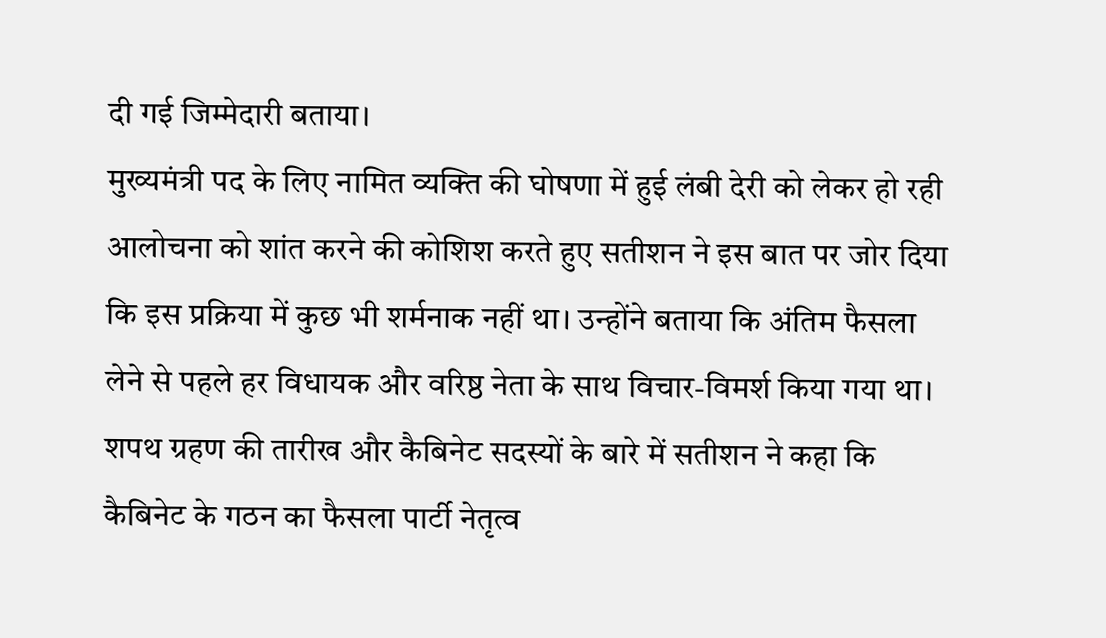दी गई जिम्मेदारी बताया।
मुख्यमंत्री पद के लिए नामित व्यक्ति की घोषणा में हुई लंबी देरी को लेकर हो रही आलोचना को शांत करने की कोशिश करते हुए सतीशन ने इस बात पर जोर दिया कि इस प्रक्रिया में कुछ भी शर्मनाक नहीं था। उन्होंने बताया कि अंतिम फैसला लेने से पहले हर विधायक और वरिष्ठ नेता के साथ विचार-विमर्श किया गया था।
शपथ ग्रहण की तारीख और कैबिनेट सदस्यों के बारे में सतीशन ने कहा कि कैबिनेट के गठन का फैसला पार्टी नेतृत्व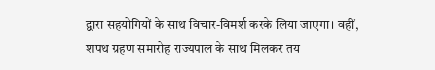द्वारा सहयोगियों के साथ विचार-विमर्श करके लिया जाएगा। वहीं, शपथ ग्रहण समारोह राज्यपाल के साथ मिलकर तय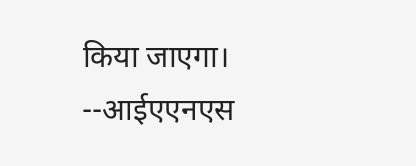किया जाएगा।
--आईएएनएस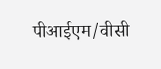पीआईएम/वीसी